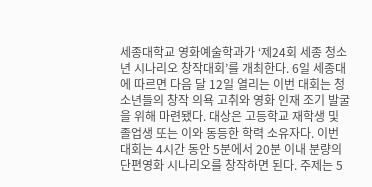세종대학교 영화예술학과가 ‘제24회 세종 청소년 시나리오 창작대회’를 개최한다. 6일 세종대에 따르면 다음 달 12일 열리는 이번 대회는 청소년들의 창작 의욕 고취와 영화 인재 조기 발굴을 위해 마련됐다. 대상은 고등학교 재학생 및 졸업생 또는 이와 동등한 학력 소유자다. 이번 대회는 4시간 동안 5분에서 20분 이내 분량의 단편영화 시나리오를 창작하면 된다. 주제는 5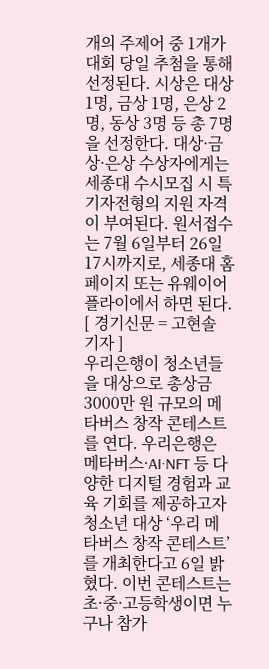개의 주제어 중 1개가 대회 당일 추첨을 통해 선정된다. 시상은 대상 1명, 금상 1명, 은상 2명, 동상 3명 등 총 7명을 선정한다. 대상·금상·은상 수상자에게는 세종대 수시모집 시 특기자전형의 지원 자격이 부여된다. 원서접수는 7월 6일부터 26일 17시까지로, 세종대 홈페이지 또는 유웨이어플라이에서 하면 된다. [ 경기신문 = 고현솔 기자 ]
우리은행이 청소년들을 대상으로 총상금 3000만 원 규모의 메타버스 창작 콘테스트를 연다. 우리은행은 메타버스·AI·NFT 등 다양한 디지털 경험과 교육 기회를 제공하고자 청소년 대상 ‘우리 메타버스 창작 콘테스트’를 개최한다고 6일 밝혔다. 이번 콘테스트는 초·중·고등학생이면 누구나 참가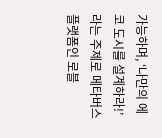가능하며, ‘나만의 에코 도시를 설계하라!’라는 주제로 메타버스 플랫폼인 로블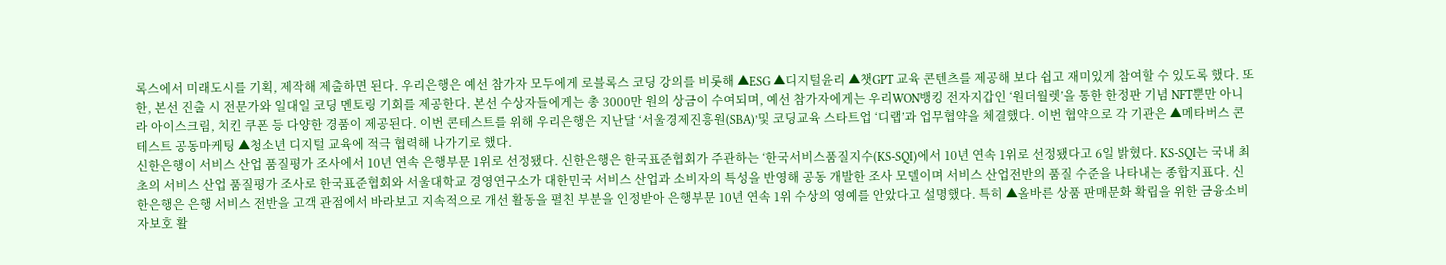록스에서 미래도시를 기획, 제작해 제출하면 된다. 우리은행은 예선 참가자 모두에게 로블록스 코딩 강의를 비롯해 ▲ESG ▲디지털윤리 ▲챗GPT 교육 콘텐츠를 제공해 보다 쉽고 재미있게 참여할 수 있도록 했다. 또한, 본선 진출 시 전문가와 일대일 코딩 멘토링 기회를 제공한다. 본선 수상자들에게는 총 3000만 원의 상금이 수여되며, 예선 참가자에게는 우리WON뱅킹 전자지갑인 ‘원더월렛’을 통한 한정판 기념 NFT뿐만 아니라 아이스크림, 치킨 쿠폰 등 다양한 경품이 제공된다. 이번 콘테스트를 위해 우리은행은 지난달 ‘서울경제진흥원(SBA)’및 코딩교육 스타트업 ‘디랩’과 업무협약을 체결했다. 이번 협약으로 각 기관은 ▲메타버스 콘테스트 공동마케팅 ▲청소년 디지털 교육에 적극 협력해 나가기로 했다.
신한은행이 서비스 산업 품질평가 조사에서 10년 연속 은행부문 1위로 선정됐다. 신한은행은 한국표준협회가 주관하는 ‘한국서비스품질지수(KS-SQI)에서 10년 연속 1위로 선정됐다고 6일 밝혔다. KS-SQI는 국내 최초의 서비스 산업 품질평가 조사로 한국표준협회와 서울대학교 경영연구소가 대한민국 서비스 산업과 소비자의 특성을 반영해 공동 개발한 조사 모델이며 서비스 산업전반의 품질 수준을 나타내는 종합지표다. 신한은행은 은행 서비스 전반을 고객 관점에서 바라보고 지속적으로 개선 활동을 펼친 부분을 인정받아 은행부문 10년 연속 1위 수상의 영예를 안았다고 설명했다. 특히 ▲올바른 상품 판매문화 확립을 위한 금융소비자보호 활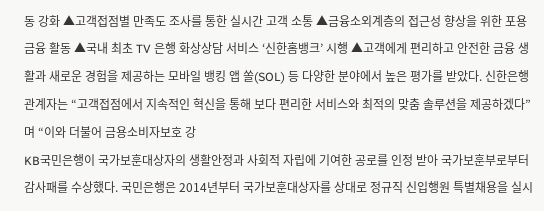동 강화 ▲고객접점별 만족도 조사를 통한 실시간 고객 소통 ▲금융소외계층의 접근성 향상을 위한 포용금융 활동 ▲국내 최초 TV 은행 화상상담 서비스 ‘신한홈뱅크’ 시행 ▲고객에게 편리하고 안전한 금융 생활과 새로운 경험을 제공하는 모바일 뱅킹 앱 쏠(SOL) 등 다양한 분야에서 높은 평가를 받았다. 신한은행 관계자는 “고객접점에서 지속적인 혁신을 통해 보다 편리한 서비스와 최적의 맞춤 솔루션을 제공하겠다”며 “이와 더불어 금용소비자보호 강
KB국민은행이 국가보훈대상자의 생활안정과 사회적 자립에 기여한 공로를 인정 받아 국가보훈부로부터 감사패를 수상했다. 국민은행은 2014년부터 국가보훈대상자를 상대로 정규직 신입행원 특별채용을 실시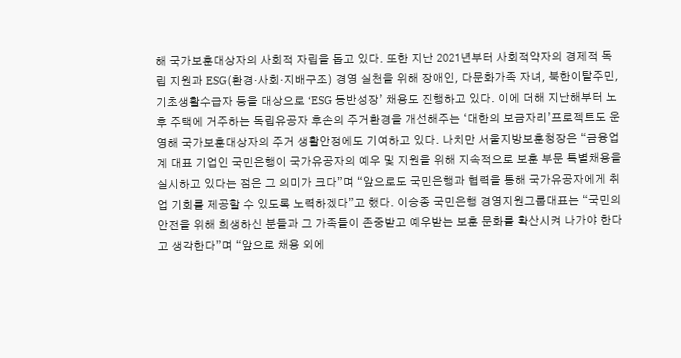해 국가보훈대상자의 사회적 자립을 돕고 있다. 또한 지난 2021년부터 사회적약자의 경제적 독립 지원과 ESG(환경·사회·지배구조) 경영 실천을 위해 장애인, 다문화가족 자녀, 북한이탈주민, 기초생활수급자 등을 대상으로 ‘ESG 동반성장’ 채용도 진행하고 있다. 이에 더해 지난해부터 노후 주택에 거주하는 독립유공자 후손의 주거환경을 개선해주는 ‘대한의 보금자리’프로젝트도 운영해 국가보훈대상자의 주거 생활안정에도 기여하고 있다. 나치만 서울지방보훈청장은 “금융업계 대표 기업인 국민은행이 국가유공자의 예우 및 지원을 위해 지속적으로 보훈 부문 특별채용을 실시하고 있다는 점은 그 의미가 크다”며 “앞으로도 국민은행과 협력을 통해 국가유공자에게 취업 기회를 제공할 수 있도록 노력하겠다”고 했다. 이승종 국민은행 경영지원그룹대표는 “국민의 안전을 위해 희생하신 분들과 그 가족들이 존중받고 예우받는 보훈 문화를 확산시켜 나가야 한다고 생각한다”며 “앞으로 채용 외에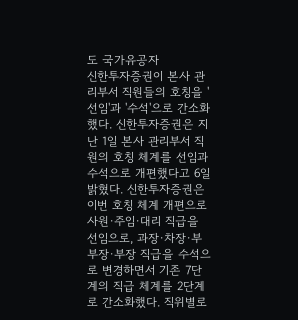도 국가유공자
신한투자증권이 본사 관리부서 직원들의 호칭을 '선임'과 '수석'으로 간소화했다. 신한투자증권은 지난 1일 본사 관리부서 직원의 호칭 체계를 선임과 수석으로 개편했다고 6일 밝혔다. 신한투자증권은 이번 호칭 체계 개편으로 사원·주임·대리 직급을 선임으로, 과장·차장·부부장·부장 직급을 수석으로 변경하면서 기존 7단계의 직급 체계를 2단계로 간소화했다. 직위별로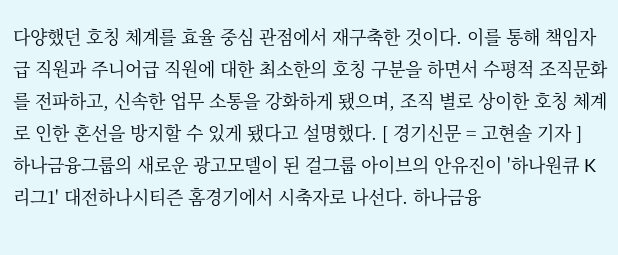다양했던 호칭 체계를 효율 중심 관점에서 재구축한 것이다. 이를 통해 책임자급 직원과 주니어급 직원에 대한 최소한의 호칭 구분을 하면서 수평적 조직문화를 전파하고, 신속한 업무 소통을 강화하게 됐으며, 조직 별로 상이한 호칭 체계로 인한 혼선을 방지할 수 있게 됐다고 설명했다. [ 경기신문 = 고현솔 기자 ]
하나금융그룹의 새로운 광고모델이 된 걸그룹 아이브의 안유진이 '하나원큐 K리그1' 대전하나시티즌 홈경기에서 시축자로 나선다. 하나금융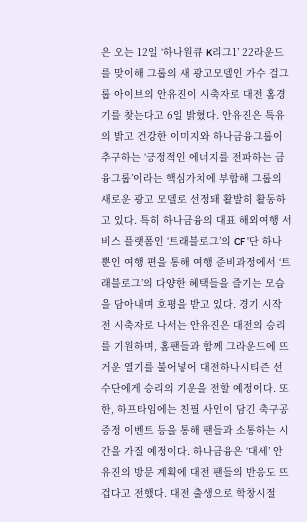은 오는 12일 ‘하나원큐 K리그1’ 22라운드를 맞이해 그룹의 새 광고모델인 가수 걸그룹 아이브의 안유진이 시축자로 대전 홈경기를 찾는다고 6일 밝혔다. 안유진은 특유의 밝고 건강한 이미지와 하나금융그룹이 추구하는 ‘긍정적인 에너지를 전파하는 금융그룹’이라는 핵심가치에 부합해 그룹의 새로운 광고 모델로 선정돼 활발히 활동하고 있다. 특히 하나금융의 대표 해외여행 서비스 플랫폼인 ‘트래블로그’의 CF '단 하나뿐인 여행 편을 통해 여행 준비과정에서 ‘트래블로그’의 다양한 혜택들을 즐기는 모습을 담아내며 호평을 받고 있다. 경기 시작 전 시축자로 나서는 안유진은 대전의 승리를 기원하며, 홈팬들과 함께 그라운드에 뜨거운 열기를 불어넣어 대전하나시티즌 선수단에게 승리의 기운을 전할 예정이다. 또한, 하프타임에는 친필 사인이 담긴 축구공 증정 이벤트 등을 통해 팬들과 소통하는 시간을 가질 예정이다. 하나금융은 ‘대세’ 안유진의 방문 계획에 대전 팬들의 반응도 뜨겁다고 전했다. 대전 출생으로 학창시절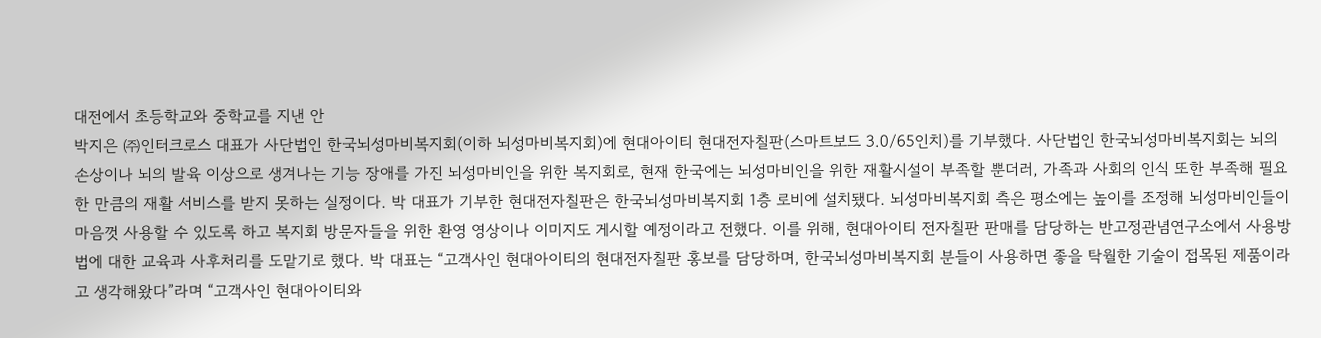대전에서 초등학교와 중학교를 지낸 안
박지은 ㈜인터크로스 대표가 사단법인 한국뇌성마비복지회(이하 뇌성마비복지회)에 현대아이티 현대전자칠판(스마트보드 3.0/65인치)를 기부했다. 사단법인 한국뇌성마비복지회는 뇌의 손상이나 뇌의 발육 이상으로 생겨나는 기능 장애를 가진 뇌성마비인을 위한 복지회로, 현재 한국에는 뇌성마비인을 위한 재활시설이 부족할 뿐더러, 가족과 사회의 인식 또한 부족해 필요한 만큼의 재활 서비스를 받지 못하는 실정이다. 박 대표가 기부한 현대전자칠판은 한국뇌성마비복지회 1층 로비에 설치됐다. 뇌성마비복지회 측은 평소에는 높이를 조정해 뇌성마비인들이 마음껏 사용할 수 있도록 하고 복지회 방문자들을 위한 환영 영상이나 이미지도 게시할 예정이라고 전했다. 이를 위해, 현대아이티 전자칠판 판매를 담당하는 반고정관념연구소에서 사용방법에 대한 교육과 사후처리를 도맡기로 했다. 박 대표는 “고객사인 현대아이티의 현대전자칠판 홍보를 담당하며, 한국뇌성마비복지회 분들이 사용하면 좋을 탁월한 기술이 접목된 제품이라고 생각해왔다”라며 “고객사인 현대아이티와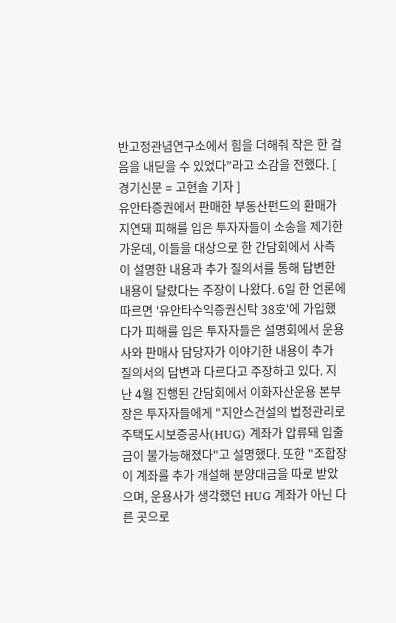반고정관념연구소에서 힘을 더해줘 작은 한 걸음을 내딛을 수 있었다”라고 소감을 전했다. [ 경기신문 = 고현솔 기자 ]
유안타증권에서 판매한 부동산펀드의 환매가 지연돼 피해를 입은 투자자들이 소송을 제기한 가운데, 이들을 대상으로 한 간담회에서 사측이 설명한 내용과 추가 질의서를 통해 답변한 내용이 달랐다는 주장이 나왔다. 6일 한 언론에 따르면 '유안타수익증권신탁 38호'에 가입했다가 피해를 입은 투자자들은 설명회에서 운용사와 판매사 담당자가 이야기한 내용이 추가 질의서의 답변과 다르다고 주장하고 있다. 지난 4월 진행된 간담회에서 이화자산운용 본부장은 투자자들에게 "지안스건설의 법정관리로 주택도시보증공사(HUG) 계좌가 압류돼 입출금이 불가능해졌다"고 설명했다. 또한 "조합장이 계좌를 추가 개설해 분양대금을 따로 받았으며, 운용사가 생각했던 HUG 계좌가 아닌 다른 곳으로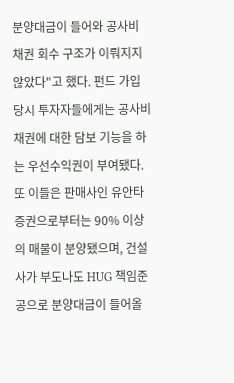분양대금이 들어와 공사비 채권 회수 구조가 이뤄지지 않았다"고 했다. 펀드 가입 당시 투자자들에게는 공사비채권에 대한 담보 기능을 하는 우선수익권이 부여됐다. 또 이들은 판매사인 유안타증권으로부터는 90% 이상의 매물이 분양됐으며, 건설사가 부도나도 HUG 책임준공으로 분양대금이 들어올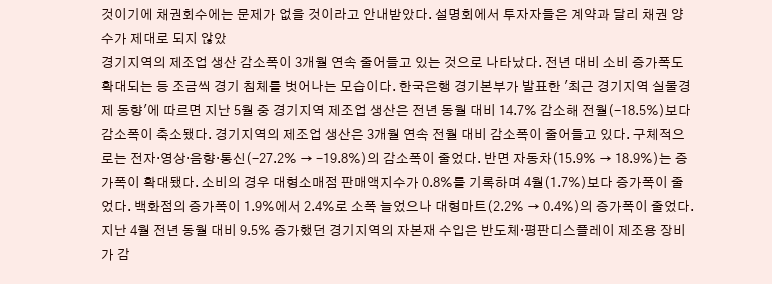것이기에 채권회수에는 문제가 없을 것이라고 안내받았다. 설명회에서 투자자들은 계약과 달리 채권 양수가 제대로 되지 않았
경기지역의 제조업 생산 감소폭이 3개월 연속 줄어들고 있는 것으로 나타났다. 전년 대비 소비 증가폭도 확대되는 등 조금씩 경기 침체를 벗어나는 모습이다. 한국은행 경기본부가 발표한 '최근 경기지역 실물경제 동향'에 따르면 지난 5월 중 경기지역 제조업 생산은 전년 동월 대비 14.7% 감소해 전월(-18.5%)보다 감소폭이 축소됐다. 경기지역의 제조업 생산은 3개월 연속 전월 대비 감소폭이 줄어들고 있다. 구체적으로는 전자·영상·음향·통신(-27.2% → -19.8%)의 감소폭이 줄었다. 반면 자동차(15.9% → 18.9%)는 증가폭이 확대됐다. 소비의 경우 대형소매점 판매액지수가 0.8%를 기록하며 4월(1.7%)보다 증가폭이 줄었다. 백화점의 증가폭이 1.9%에서 2.4%로 소폭 늘었으나 대형마트(2.2% → 0.4%)의 증가폭이 줄었다. 지난 4월 전년 동월 대비 9.5% 증가했던 경기지역의 자본재 수입은 반도체·평판디스플레이 제조용 장비가 감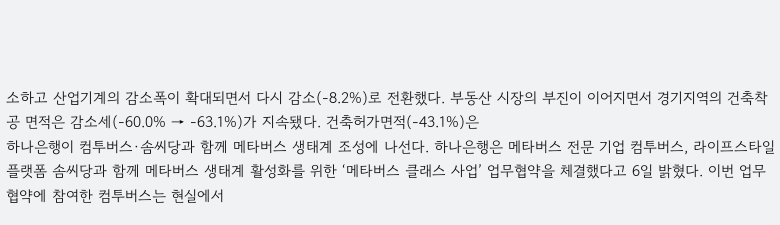소하고 산업기계의 감소폭이 확대되면서 다시 감소(-8.2%)로 전환했다. 부동산 시장의 부진이 이어지면서 경기지역의 건축착공 면적은 감소세(-60.0% → -63.1%)가 지속됐다. 건축허가면적(-43.1%)은
하나은행이 컴투버스·솜씨당과 함께 메타버스 생태계 조성에 나선다. 하나은행은 메타버스 전문 기업 컴투버스, 라이프스타일 플랫폼 솜씨당과 함께 메타버스 생태계 활성화를 위한 ‘메타버스 클래스 사업’ 업무협약을 체결했다고 6일 밝혔다. 이번 업무협약에 참여한 컴투버스는 현실에서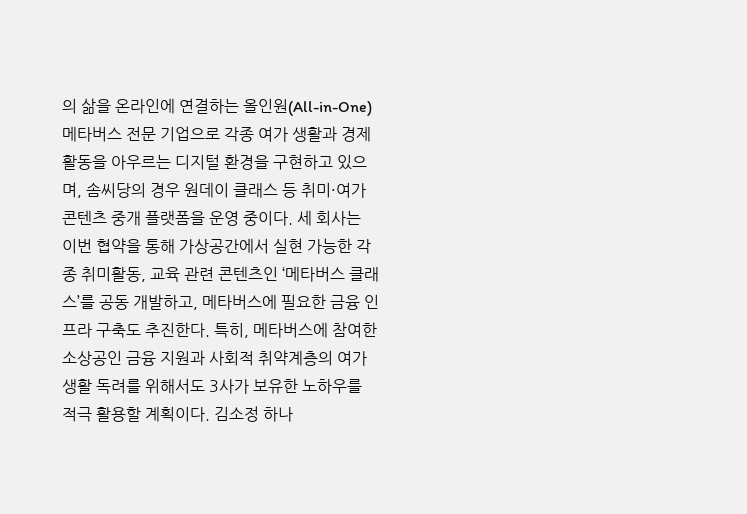의 삶을 온라인에 연결하는 올인원(All-in-One) 메타버스 전문 기업으로 각종 여가 생활과 경제 활동을 아우르는 디지털 환경을 구현하고 있으며, 솜씨당의 경우 원데이 클래스 등 취미·여가 콘텐츠 중개 플랫폼을 운영 중이다. 세 회사는 이번 협약을 통해 가상공간에서 실현 가능한 각종 취미활동, 교육 관련 콘텐츠인 ‘메타버스 클래스’를 공동 개발하고, 메타버스에 필요한 금융 인프라 구축도 추진한다. 특히, 메타버스에 참여한 소상공인 금융 지원과 사회적 취약계층의 여가 생활 독려를 위해서도 3사가 보유한 노하우를 적극 활용할 계획이다. 김소정 하나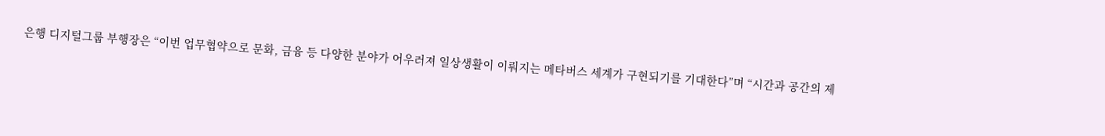은행 디지털그룹 부행장은 “이번 업무협약으로 문화, 금융 등 다양한 분야가 어우러져 일상생활이 이뤄지는 메타버스 세계가 구현되기를 기대한다”며 “시간과 공간의 제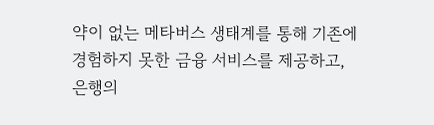약이 없는 메타버스 생태계를 통해 기존에 경험하지 못한 금융 서비스를 제공하고, 은행의